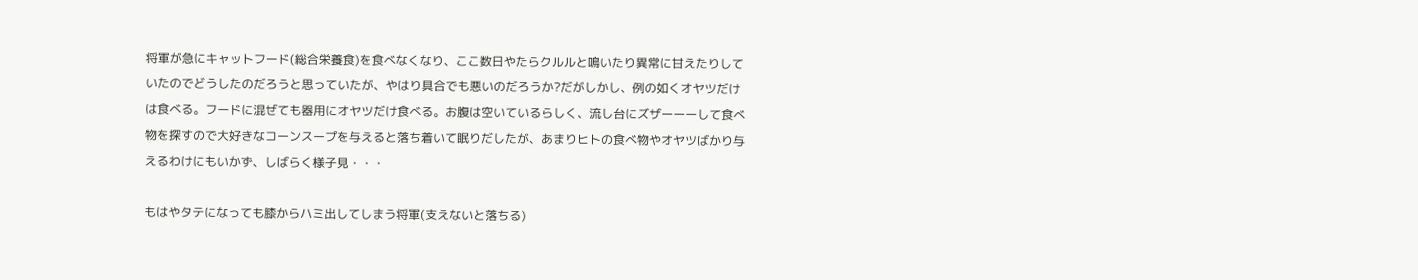将軍が急にキャットフード(総合栄養食)を食べなくなり、ここ数日やたらクルルと鳴いたり異常に甘えたりしていたのでどうしたのだろうと思っていたが、やはり具合でも悪いのだろうか?だがしかし、例の如くオヤツだけは食べる。フードに混ぜても器用にオヤツだけ食べる。お腹は空いているらしく、流し台にズザーーーして食べ物を探すので大好きなコーンスープを与えると落ち着いて眠りだしたが、あまりヒトの食べ物やオヤツばかり与えるわけにもいかず、しばらく様子見・・・

もはやタテになっても膝からハミ出してしまう将軍(支えないと落ちる)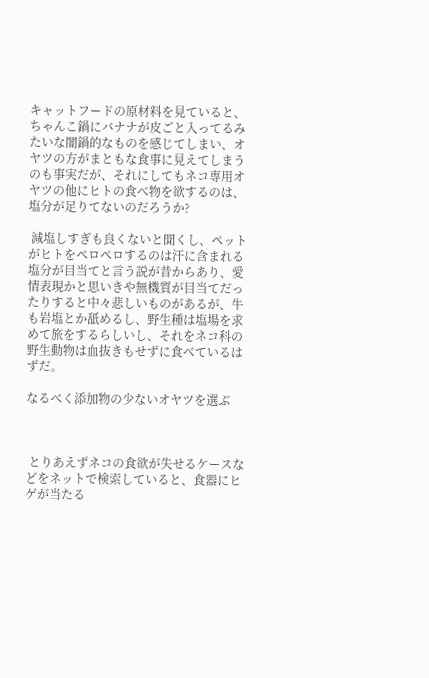キャットフードの原材料を見ていると、ちゃんこ鍋にバナナが皮ごと入ってるみたいな闇鍋的なものを感じてしまい、オヤツの方がまともな食事に見えてしまうのも事実だが、それにしてもネコ専用オヤツの他にヒトの食べ物を欲するのは、塩分が足りてないのだろうか?

 減塩しすぎも良くないと聞くし、ペットがヒトをペロペロするのは汗に含まれる塩分が目当てと言う説が昔からあり、愛情表現かと思いきや無機質が目当てだったりすると中々悲しいものがあるが、牛も岩塩とか舐めるし、野生種は塩場を求めて旅をするらしいし、それをネコ科の野生動物は血抜きもせずに食べているはずだ。

なるべく添加物の少ないオヤツを選ぶ



 とりあえずネコの食欲が失せるケースなどをネットで検索していると、食器にヒゲが当たる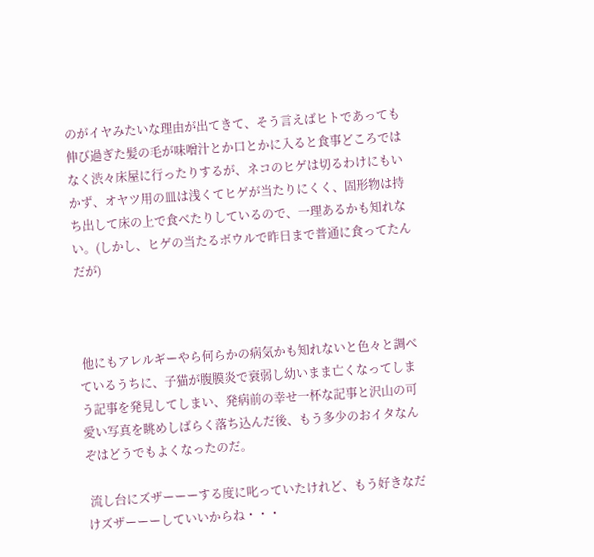のがイヤみたいな理由が出てきて、そう言えばヒトであっても伸び過ぎた髪の毛が味噌汁とか口とかに入ると食事どころではなく渋々床屋に行ったりするが、ネコのヒゲは切るわけにもいかず、オヤツ用の皿は浅くてヒゲが当たりにくく、固形物は持ち出して床の上で食べたりしているので、一理あるかも知れない。(しかし、ヒゲの当たるボウルで昨日まで普通に食ってたんだが)



 他にもアレルギーやら何らかの病気かも知れないと色々と調べているうちに、子猫が腹膜炎で衰弱し幼いまま亡くなってしまう記事を発見してしまい、発病前の幸せ一杯な記事と沢山の可愛い写真を眺めしばらく落ち込んだ後、もう多少のおイタなんぞはどうでもよくなったのだ。

 流し台にズザーーーする度に叱っていたけれど、もう好きなだけズザーーーしていいからね・・・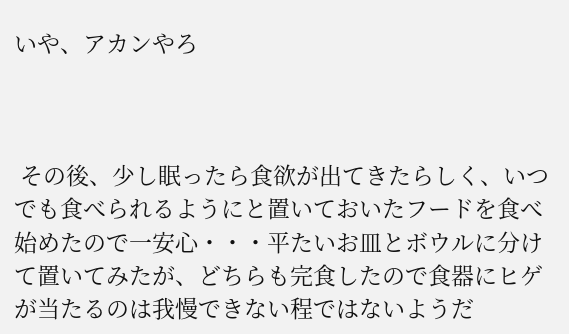いや、アカンやろ



 その後、少し眠ったら食欲が出てきたらしく、いつでも食べられるようにと置いておいたフードを食べ始めたので一安心・・・平たいお皿とボウルに分けて置いてみたが、どちらも完食したので食器にヒゲが当たるのは我慢できない程ではないようだ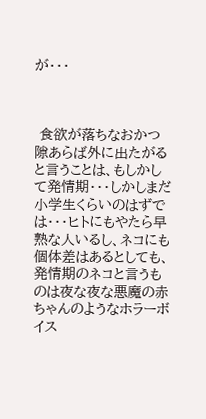が・・・



 食欲が落ちなおかつ隙あらば外に出たがると言うことは、もしかして発情期・・・しかしまだ小学生くらいのはずでは・・・ヒトにもやたら早熟な人いるし、ネコにも個体差はあるとしても、発情期のネコと言うものは夜な夜な悪魔の赤ちゃんのようなホラーボイス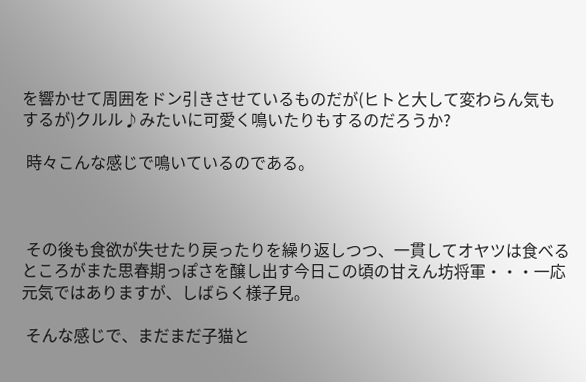を響かせて周囲をドン引きさせているものだが(ヒトと大して変わらん気もするが)クルル♪みたいに可愛く鳴いたりもするのだろうか?

 時々こんな感じで鳴いているのである。



 その後も食欲が失せたり戻ったりを繰り返しつつ、一貫してオヤツは食べるところがまた思春期っぽさを醸し出す今日この頃の甘えん坊将軍・・・一応元気ではありますが、しばらく様子見。

 そんな感じで、まだまだ子猫と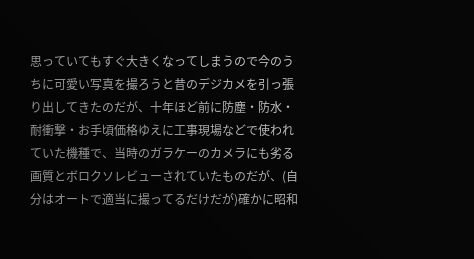思っていてもすぐ大きくなってしまうので今のうちに可愛い写真を撮ろうと昔のデジカメを引っ張り出してきたのだが、十年ほど前に防塵・防水・耐衝撃・お手頃価格ゆえに工事現場などで使われていた機種で、当時のガラケーのカメラにも劣る画質とボロクソレビューされていたものだが、(自分はオートで適当に撮ってるだけだが)確かに昭和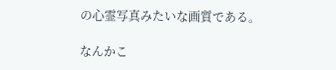の心霊写真みたいな画質である。

なんかこ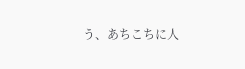う、あちこちに人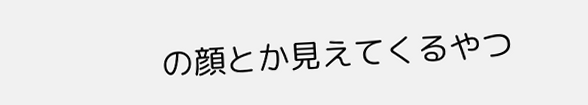の顔とか見えてくるやつ